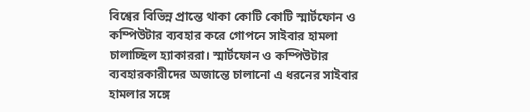বিশ্বের বিভিন্ন প্রান্তে থাকা কোটি কোটি স্মার্টফোন ও কম্পিউটার ব্যবহার করে গোপনে সাইবার হামলা চালাচ্ছিল হ্যাকাররা। স্মার্টফোন ও কম্পিউটার ব্যবহারকারীদের অজান্তে চালানো এ ধরনের সাইবার হামলার সঙ্গে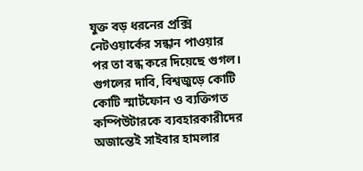যুক্ত বড় ধরনের প্রক্সি নেটওয়ার্কের সন্ধান পাওয়ার পর তা বন্ধ করে দিয়েছে গুগল। গুগলের দাবি, বিশ্বজুড়ে কোটি কোটি স্মার্টফোন ও ব্যক্তিগত কম্পিউটারকে ব্যবহারকারীদের অজান্তেই সাইবার হামলার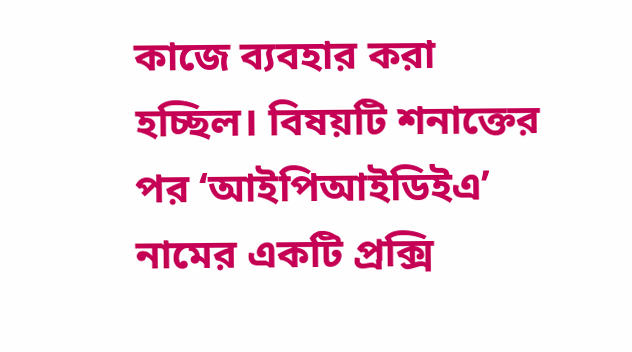কাজে ব্যবহার করা হচ্ছিল। বিষয়টি শনাক্তের পর ‘আইপিআইডিইএ’ নামের একটি প্রক্সি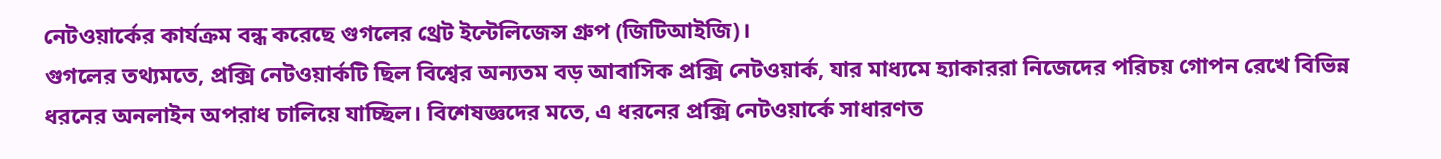নেটওয়ার্কের কার্যক্রম বন্ধ করেছে গুগলের থ্রেট ইন্টেলিজেন্স গ্রুপ (জিটিআইজি)।
গুগলের তথ্যমতে, প্রক্সি নেটওয়ার্কটি ছিল বিশ্বের অন্যতম বড় আবাসিক প্রক্সি নেটওয়ার্ক, যার মাধ্যমে হ্যাকাররা নিজেদের পরিচয় গোপন রেখে বিভিন্ন ধরনের অনলাইন অপরাধ চালিয়ে যাচ্ছিল। বিশেষজ্ঞদের মতে, এ ধরনের প্রক্সি নেটওয়ার্কে সাধারণত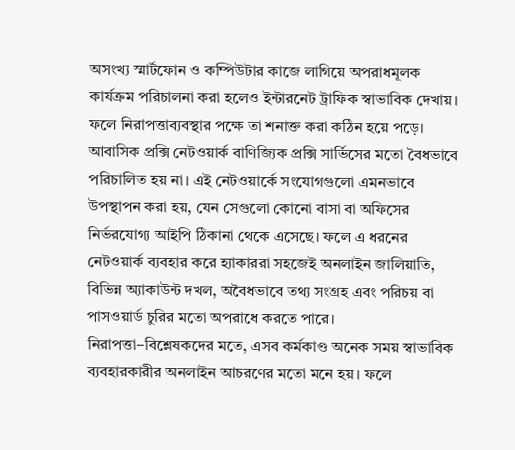অসংখ্য স্মার্টফোন ও কম্পিউটার কাজে লাগিয়ে অপরাধমূলক কার্যক্রম পরিচালনা করা হলেও ইন্টারনেট ট্রাফিক স্বাভাবিক দেখায়। ফলে নিরাপত্তাব্যবস্থার পক্ষে তা শনাক্ত করা কঠিন হয়ে পড়ে।
আবাসিক প্রক্সি নেটওয়ার্ক বাণিজ্যিক প্রক্সি সার্ভিসের মতো বৈধভাবে পরিচালিত হয় না। এই নেটওয়ার্কে সংযোগগুলো এমনভাবে উপস্থাপন করা হয়, যেন সেগুলো কোনো বাসা বা অফিসের নির্ভরযোগ্য আইপি ঠিকানা থেকে এসেছে। ফলে এ ধরনের নেটওয়ার্ক ব্যবহার করে হ্যাকাররা সহজেই অনলাইন জালিয়াতি, বিভিন্ন অ্যাকাউন্ট দখল, অবৈধভাবে তথ্য সংগ্রহ এবং পরিচয় বা পাসওয়ার্ড চুরির মতো অপরাধে করতে পারে। নিরাপত্তা–বিশ্লেষকদের মতে, এসব কর্মকাণ্ড অনেক সময় স্বাভাবিক ব্যবহারকারীর অনলাইন আচরণের মতো মনে হয়। ফলে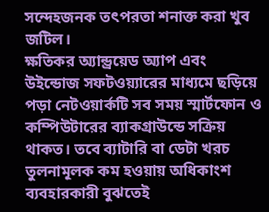সন্দেহজনক তৎপরতা শনাক্ত করা খুব জটিল।
ক্ষতিকর অ্যান্ড্রয়েড অ্যাপ এবং উইন্ডোজ সফটওয়্যারের মাধ্যমে ছড়িয়ে পড়া নেটওয়ার্কটি সব সময় স্মার্টফোন ও কম্পিউটারের ব্যাকগ্রাউন্ডে সক্রিয় থাকত। তবে ব্যাটারি বা ডেটা খরচ তুলনামূলক কম হওয়ায় অধিকাংশ ব্যবহারকারী বুঝতেই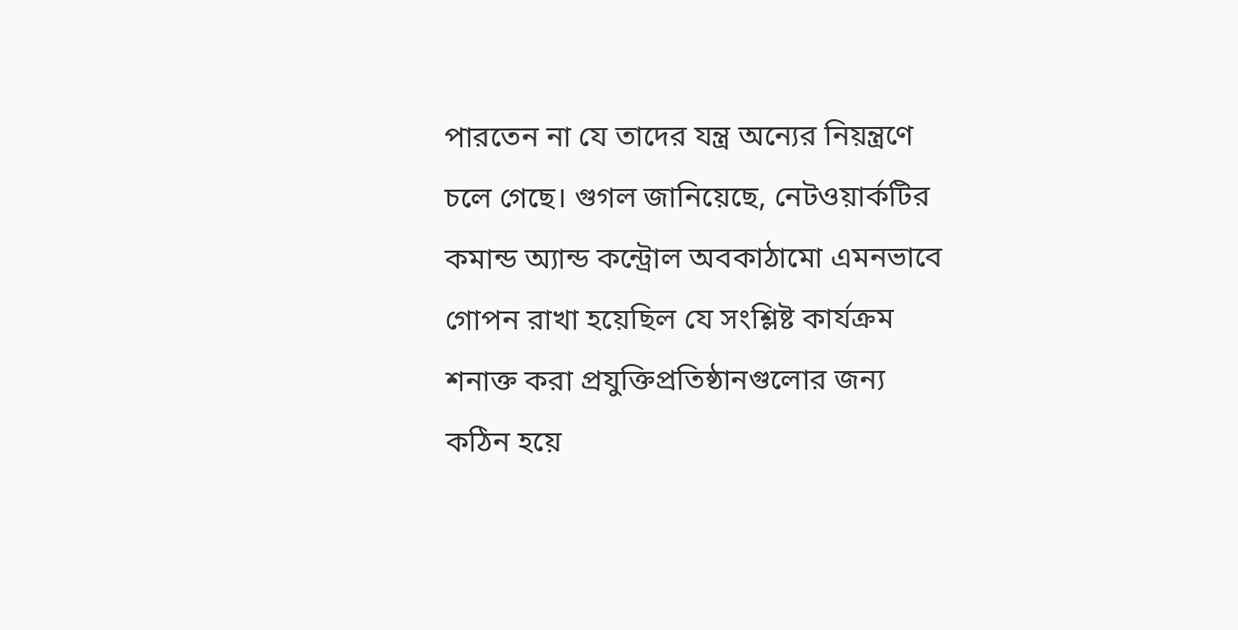পারতেন না যে তাদের যন্ত্র অন্যের নিয়ন্ত্রণে চলে গেছে। গুগল জানিয়েছে, নেটওয়ার্কটির কমান্ড অ্যান্ড কন্ট্রোল অবকাঠামো এমনভাবে গোপন রাখা হয়েছিল যে সংশ্লিষ্ট কার্যক্রম শনাক্ত করা প্রযুক্তিপ্রতিষ্ঠানগুলোর জন্য কঠিন হয়ে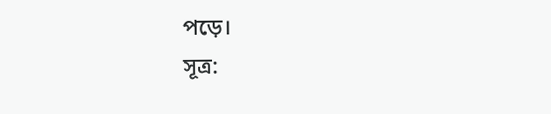পড়ে।
সূত্র: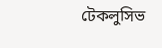টেকলুসিভ